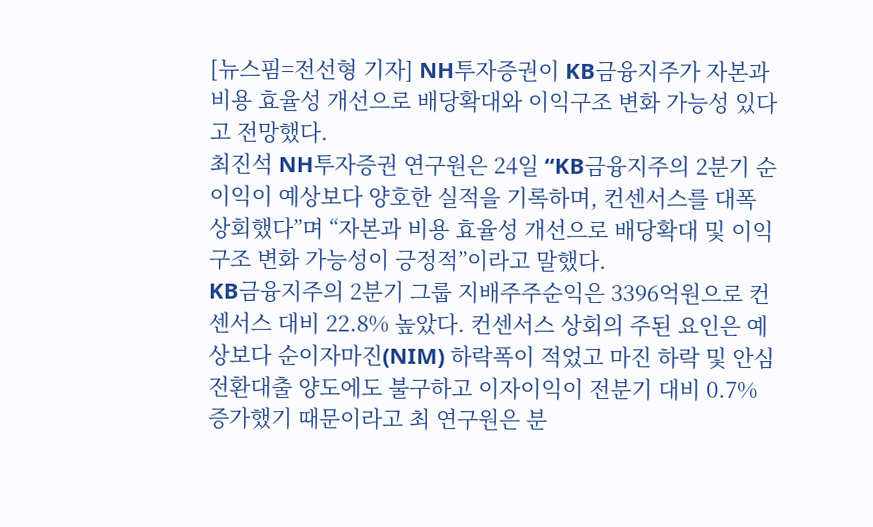[뉴스핌=전선형 기자] NH투자증권이 KB금융지주가 자본과 비용 효율성 개선으로 배당확대와 이익구조 변화 가능성 있다고 전망했다.
최진석 NH투자증권 연구원은 24일 “KB금융지주의 2분기 순이익이 예상보다 양호한 실적을 기록하며, 컨센서스를 대폭 상회했다”며 “자본과 비용 효율성 개선으로 배당확대 및 이익구조 변화 가능성이 긍정적”이라고 말했다.
KB금융지주의 2분기 그룹 지배주주순익은 3396억원으로 컨센서스 대비 22.8% 높았다. 컨센서스 상회의 주된 요인은 예상보다 순이자마진(NIM) 하락폭이 적었고 마진 하락 및 안심전환대출 양도에도 불구하고 이자이익이 전분기 대비 0.7% 증가했기 때문이라고 최 연구원은 분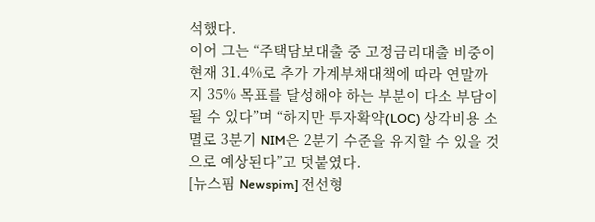석했다.
이어 그는 “주택담보대출 중 고정금리대출 비중이 현재 31.4%로 추가 가계부채대책에 따라 연말까지 35% 목표를 달성해야 하는 부분이 다소 부담이 될 수 있다”며 “하지만 투자확약(LOC) 상각비용 소멸로 3분기 NIM은 2분기 수준을 유지할 수 있을 것으로 예상된다”고 덧붙였다.
[뉴스핌 Newspim] 전선형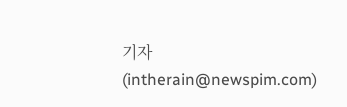기자 (intherain@newspim.com)